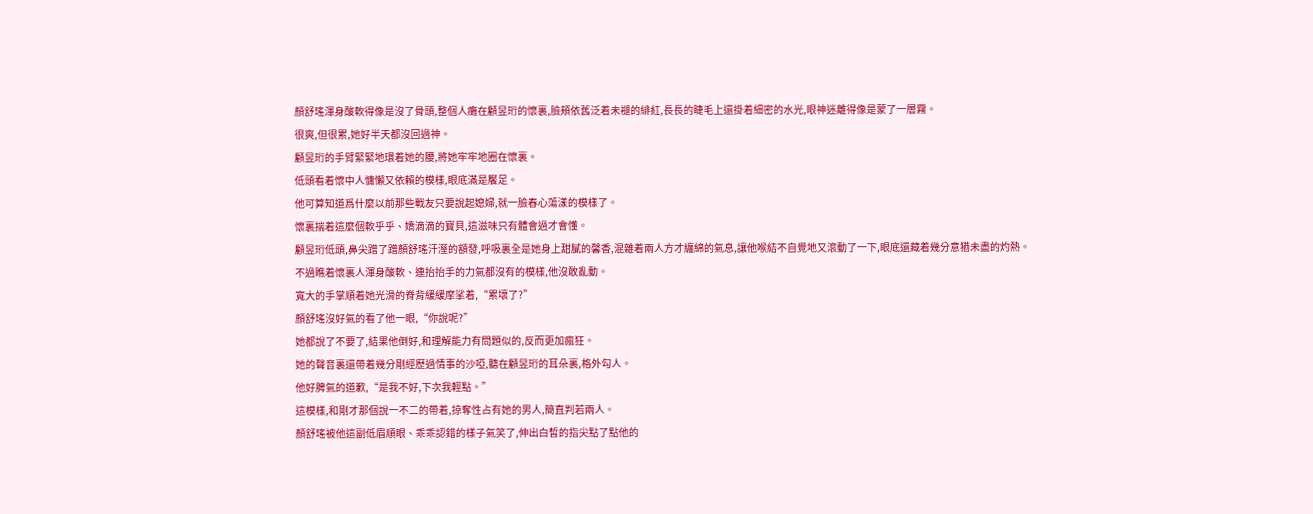顏舒瑤渾身酸軟得像是沒了骨頭,整個人癱在顧昱珩的懷裏,臉頰依舊泛着未褪的緋紅,長長的睫毛上還掛着細密的水光,眼神迷離得像是蒙了一層霧。
很爽,但很累,她好半天都沒回過神。
顧昱珩的手臂緊緊地環着她的腰,將她牢牢地圈在懷裏。
低頭看着懷中人慵懶又依賴的模樣,眼底滿是饜足。
他可算知道爲什麼以前那些戰友只要說起媳婦,就一臉春心蕩漾的模樣了。
懷裏揣着這麼個軟乎乎、嬌滴滴的寶貝,這滋味只有體會過才會懂。
顧昱珩低頭,鼻尖蹭了蹭顏舒瑤汗溼的額發,呼吸裏全是她身上甜膩的馨香,混雜着兩人方才纏綿的氣息,讓他喉結不自覺地又滾動了一下,眼底還藏着幾分意猶未盡的灼熱。
不過瞧着懷裏人渾身酸軟、連抬抬手的力氣都沒有的模樣,他沒敢亂動。
寬大的手掌順着她光滑的脊背緩緩摩挲着,“累壞了?”
顏舒瑤沒好氣的看了他一眼,“你說呢?”
她都說了不要了,結果他倒好,和理解能力有問題似的,反而更加瘋狂。
她的聲音裏還帶着幾分剛經歷過情事的沙啞,聽在顧昱珩的耳朵裏,格外勾人。
他好脾氣的道歉,“是我不好,下次我輕點。”
這模樣,和剛才那個說一不二的帶着,掠奪性占有她的男人,簡直判若兩人。
顏舒瑤被他這副低眉順眼、乖乖認錯的樣子氣笑了,伸出白皙的指尖點了點他的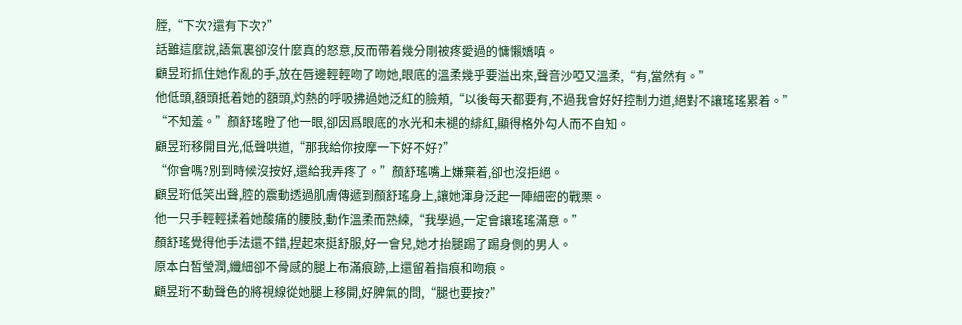膛,“下次?還有下次?”
話雖這麼說,語氣裏卻沒什麼真的怒意,反而帶着幾分剛被疼愛過的慵懶嬌嗔。
顧昱珩抓住她作亂的手,放在唇邊輕輕吻了吻她,眼底的溫柔幾乎要溢出來,聲音沙啞又溫柔,“有,當然有。”
他低頭,額頭抵着她的額頭,灼熱的呼吸拂過她泛紅的臉頰,“以後每天都要有,不過我會好好控制力道,絕對不讓瑤瑤累着。”
“不知羞。”顏舒瑤瞪了他一眼,卻因爲眼底的水光和未褪的緋紅,顯得格外勾人而不自知。
顧昱珩移開目光,低聲哄道,“那我給你按摩一下好不好?”
“你會嗎?別到時候沒按好,還給我弄疼了。”顏舒瑤嘴上嫌棄着,卻也沒拒絕。
顧昱珩低笑出聲,腔的震動透過肌膚傳遞到顏舒瑤身上,讓她渾身泛起一陣細密的戰栗。
他一只手輕輕揉着她酸痛的腰肢,動作溫柔而熟練,“我學過,一定會讓瑤瑤滿意。”
顏舒瑤覺得他手法還不錯,捏起來挺舒服,好一會兒,她才抬腿踢了踢身側的男人。
原本白皙瑩潤,纖細卻不骨感的腿上布滿痕跡,上還留着指痕和吻痕。
顧昱珩不動聲色的將視線從她腿上移開,好脾氣的問,“腿也要按?”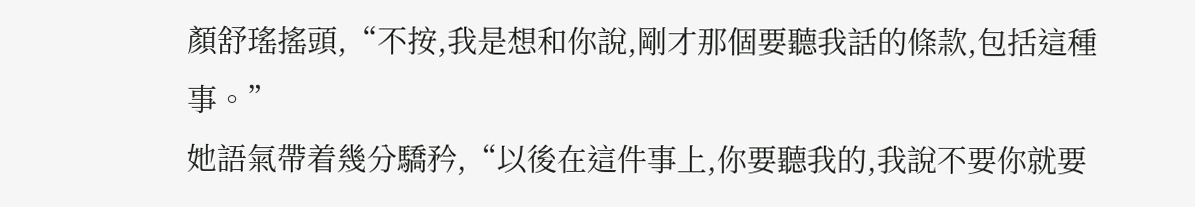顏舒瑤搖頭,“不按,我是想和你說,剛才那個要聽我話的條款,包括這種事。”
她語氣帶着幾分驕矜,“以後在這件事上,你要聽我的,我說不要你就要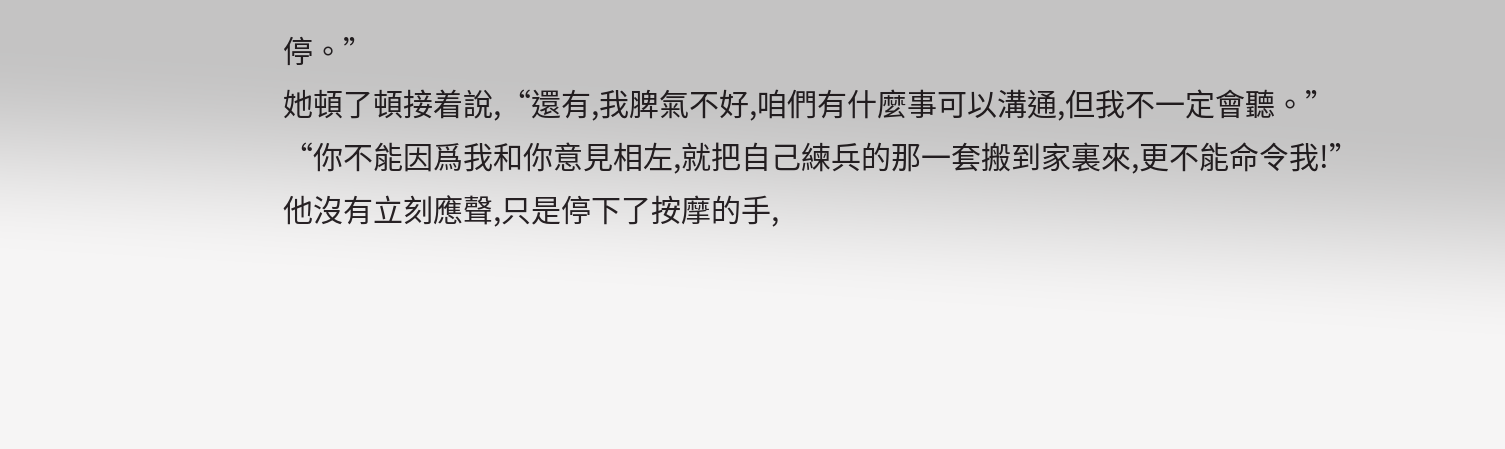停。”
她頓了頓接着說,“還有,我脾氣不好,咱們有什麼事可以溝通,但我不一定會聽。”
“你不能因爲我和你意見相左,就把自己練兵的那一套搬到家裏來,更不能命令我!”
他沒有立刻應聲,只是停下了按摩的手,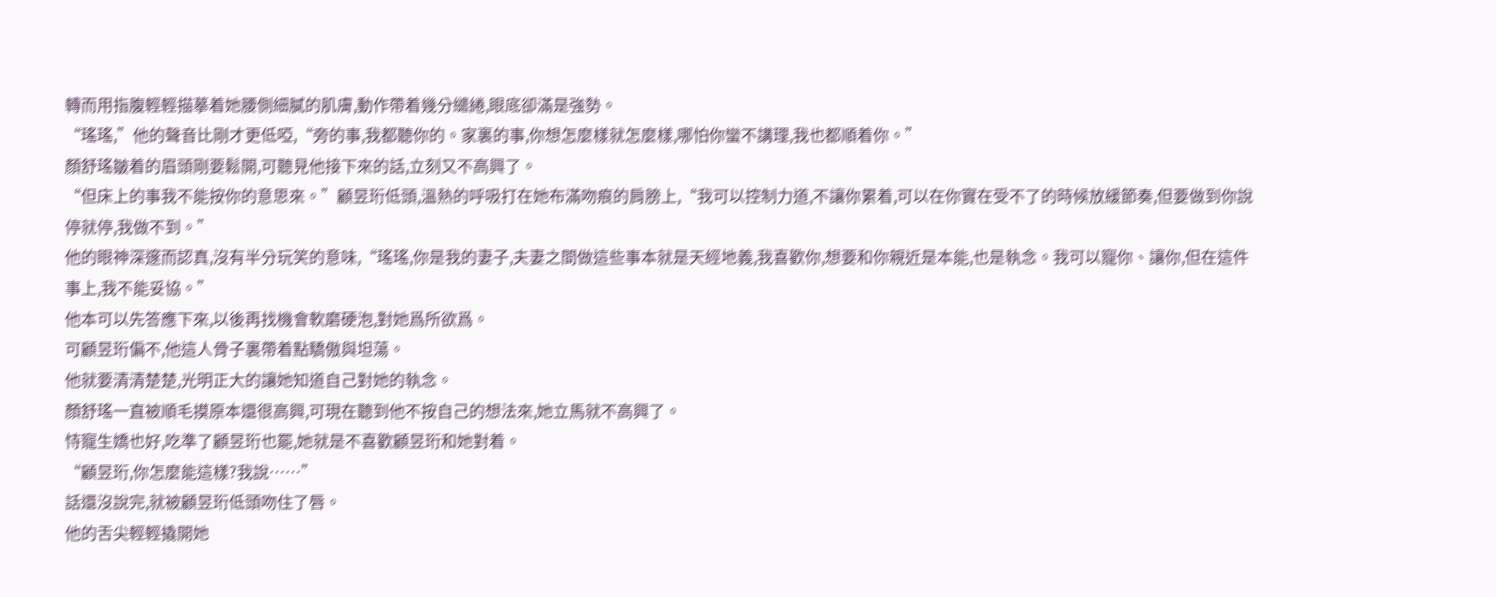轉而用指腹輕輕描摹着她腰側細膩的肌膚,動作帶着幾分繾綣,眼底卻滿是強勢。
“瑤瑤,”他的聲音比剛才更低啞,“旁的事,我都聽你的。家裏的事,你想怎麼樣就怎麼樣,哪怕你蠻不講理,我也都順着你。”
顏舒瑤皺着的眉頭剛要鬆開,可聽見他接下來的話,立刻又不高興了。
“但床上的事我不能按你的意思來。”顧昱珩低頭,溫熱的呼吸打在她布滿吻痕的肩膀上,“我可以控制力道,不讓你累着,可以在你實在受不了的時候放緩節奏,但要做到你說停就停,我做不到。”
他的眼神深邃而認真,沒有半分玩笑的意味,“瑤瑤,你是我的妻子,夫妻之間做這些事本就是天經地義,我喜歡你,想要和你親近是本能,也是執念。我可以寵你、讓你,但在這件事上,我不能妥協。”
他本可以先答應下來,以後再找機會軟磨硬泡,對她爲所欲爲。
可顧昱珩偏不,他這人骨子裏帶着點驕傲與坦蕩。
他就要清清楚楚,光明正大的讓她知道自己對她的執念。
顏舒瑤一直被順毛摸原本還很高興,可現在聽到他不按自己的想法來,她立馬就不高興了。
恃寵生嬌也好,吃準了顧昱珩也罷,她就是不喜歡顧昱珩和她對着。
“顧昱珩,你怎麼能這樣?我說……”
話還沒說完,就被顧昱珩低頭吻住了唇。
他的舌尖輕輕撬開她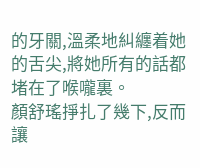的牙關,溫柔地糾纏着她的舌尖,將她所有的話都堵在了喉嚨裏。
顏舒瑤掙扎了幾下,反而讓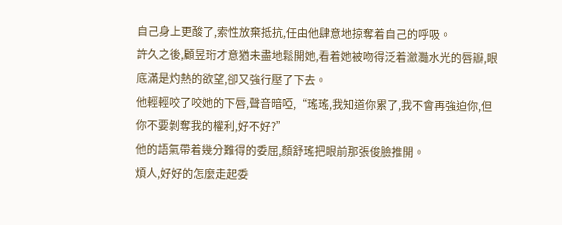自己身上更酸了,索性放棄抵抗,任由他肆意地掠奪着自己的呼吸。
許久之後,顧昱珩才意猶未盡地鬆開她,看着她被吻得泛着瀲灩水光的唇瓣,眼底滿是灼熱的欲望,卻又強行壓了下去。
他輕輕咬了咬她的下唇,聲音暗啞,“瑤瑤,我知道你累了,我不會再強迫你,但你不要剝奪我的權利,好不好?”
他的語氣帶着幾分難得的委屈,顏舒瑤把眼前那張俊臉推開。
煩人,好好的怎麼走起委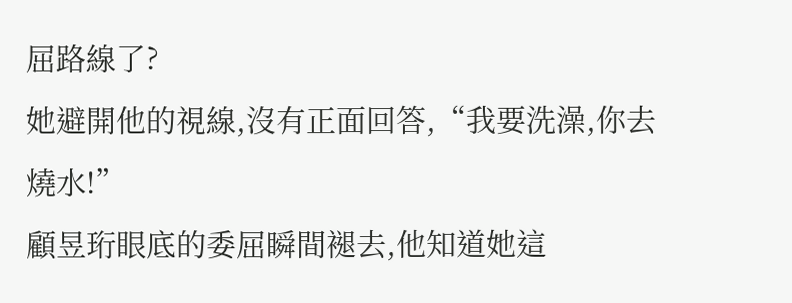屈路線了?
她避開他的視線,沒有正面回答,“我要洗澡,你去燒水!”
顧昱珩眼底的委屈瞬間褪去,他知道她這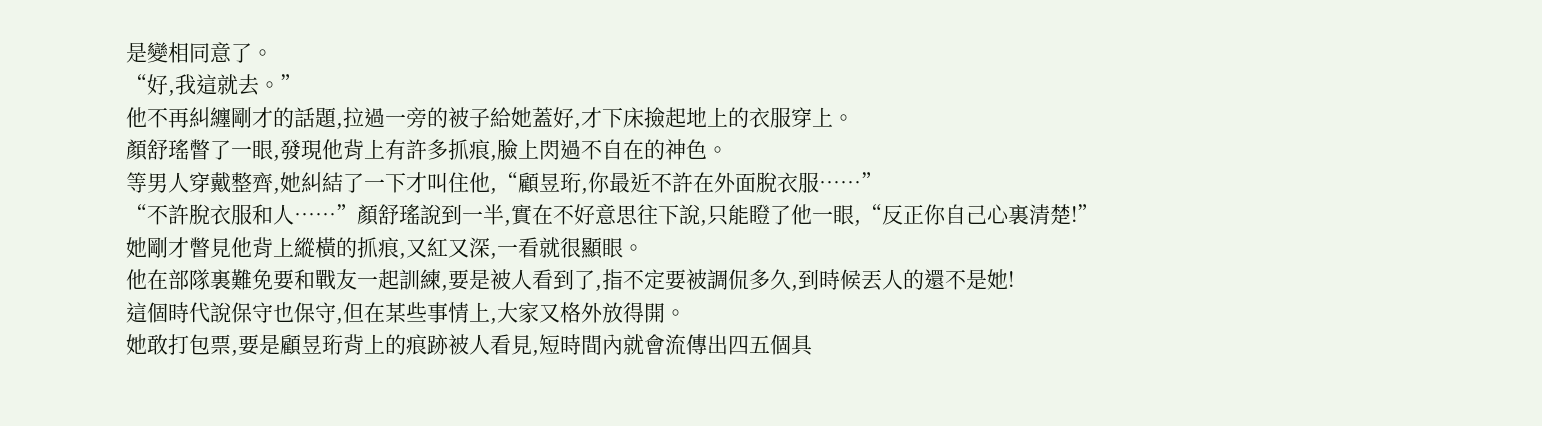是變相同意了。
“好,我這就去。”
他不再糾纏剛才的話題,拉過一旁的被子給她蓋好,才下床撿起地上的衣服穿上。
顏舒瑤瞥了一眼,發現他背上有許多抓痕,臉上閃過不自在的神色。
等男人穿戴整齊,她糾結了一下才叫住他,“顧昱珩,你最近不許在外面脫衣服……”
“不許脫衣服和人……”顏舒瑤說到一半,實在不好意思往下說,只能瞪了他一眼,“反正你自己心裏清楚!”
她剛才瞥見他背上縱橫的抓痕,又紅又深,一看就很顯眼。
他在部隊裏難免要和戰友一起訓練,要是被人看到了,指不定要被調侃多久,到時候丟人的還不是她!
這個時代說保守也保守,但在某些事情上,大家又格外放得開。
她敢打包票,要是顧昱珩背上的痕跡被人看見,短時間內就會流傳出四五個具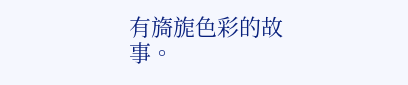有旖旎色彩的故事。